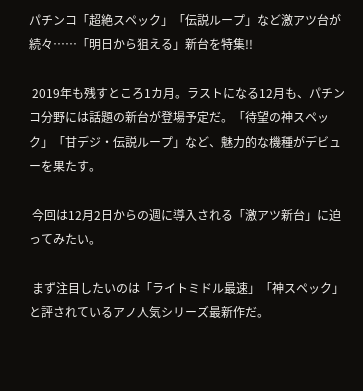パチンコ「超絶スペック」「伝説ループ」など激アツ台が続々……「明日から狙える」新台を特集!!

 2019年も残すところ1カ月。ラストになる12月も、パチンコ分野には話題の新台が登場予定だ。「待望の神スペック」「甘デジ・伝説ループ」など、魅力的な機種がデビューを果たす。

 今回は12月2日からの週に導入される「激アツ新台」に迫ってみたい。

 まず注目したいのは「ライトミドル最速」「神スペック」と評されているアノ人気シリーズ最新作だ。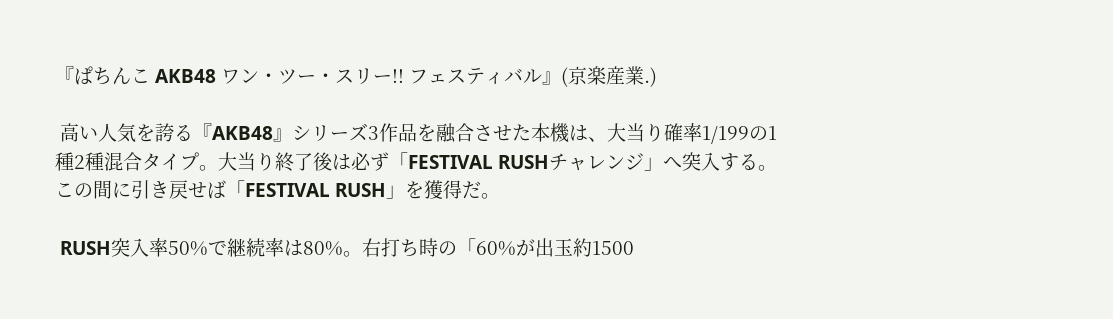『ぱちんこ AKB48 ワン・ツー・スリー!! フェスティバル』(京楽産業.)

 高い人気を誇る『AKB48』シリーズ3作品を融合させた本機は、大当り確率1/199の1種2種混合タイプ。大当り終了後は必ず「FESTIVAL RUSHチャレンジ」へ突入する。この間に引き戻せば「FESTIVAL RUSH」を獲得だ。

 RUSH突入率50%で継続率は80%。右打ち時の「60%が出玉約1500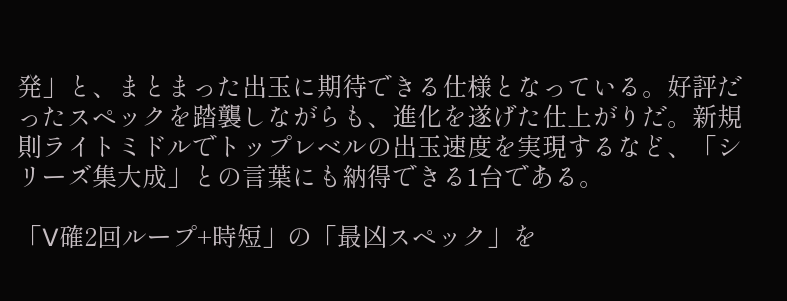発」と、まとまった出玉に期待できる仕様となっている。好評だったスペックを踏襲しながらも、進化を遂げた仕上がりだ。新規則ライトミドルでトップレベルの出玉速度を実現するなど、「シリーズ集大成」との言葉にも納得できる1台である。

「V確2回ループ+時短」の「最凶スペック」を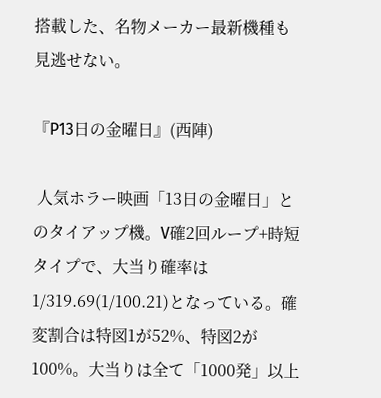搭載した、名物メーカー最新機種も見逃せない。

『P13日の金曜日』(西陣)

 人気ホラー映画「13日の金曜日」とのタイアップ機。V確2回ループ+時短タイプで、大当り確率は1/319.69(1/100.21)となっている。確変割合は特図1が52%、特図2が100%。大当りは全て「1000発」以上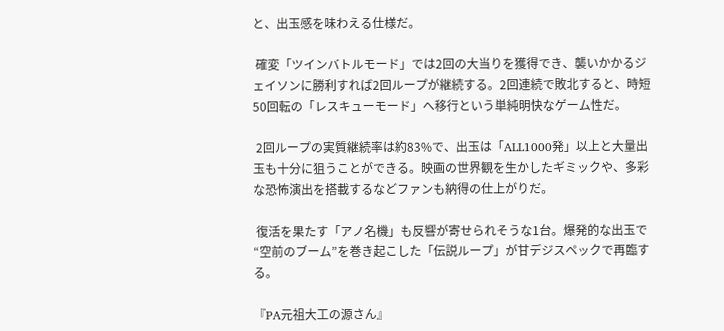と、出玉感を味わえる仕様だ。

 確変「ツインバトルモード」では2回の大当りを獲得でき、襲いかかるジェイソンに勝利すれば2回ループが継続する。2回連続で敗北すると、時短50回転の「レスキューモード」へ移行という単純明快なゲーム性だ。

 2回ループの実質継続率は約83%で、出玉は「ALL1000発」以上と大量出玉も十分に狙うことができる。映画の世界観を生かしたギミックや、多彩な恐怖演出を搭載するなどファンも納得の仕上がりだ。

 復活を果たす「アノ名機」も反響が寄せられそうな1台。爆発的な出玉で“空前のブーム”を巻き起こした「伝説ループ」が甘デジスペックで再臨する。

『PA元祖大工の源さん』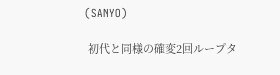(SANYO)

 初代と同様の確変2回ループタ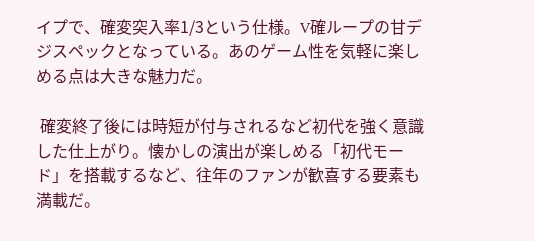イプで、確変突入率1/3という仕様。V確ループの甘デジスペックとなっている。あのゲーム性を気軽に楽しめる点は大きな魅力だ。

 確変終了後には時短が付与されるなど初代を強く意識した仕上がり。懐かしの演出が楽しめる「初代モード」を搭載するなど、往年のファンが歓喜する要素も満載だ。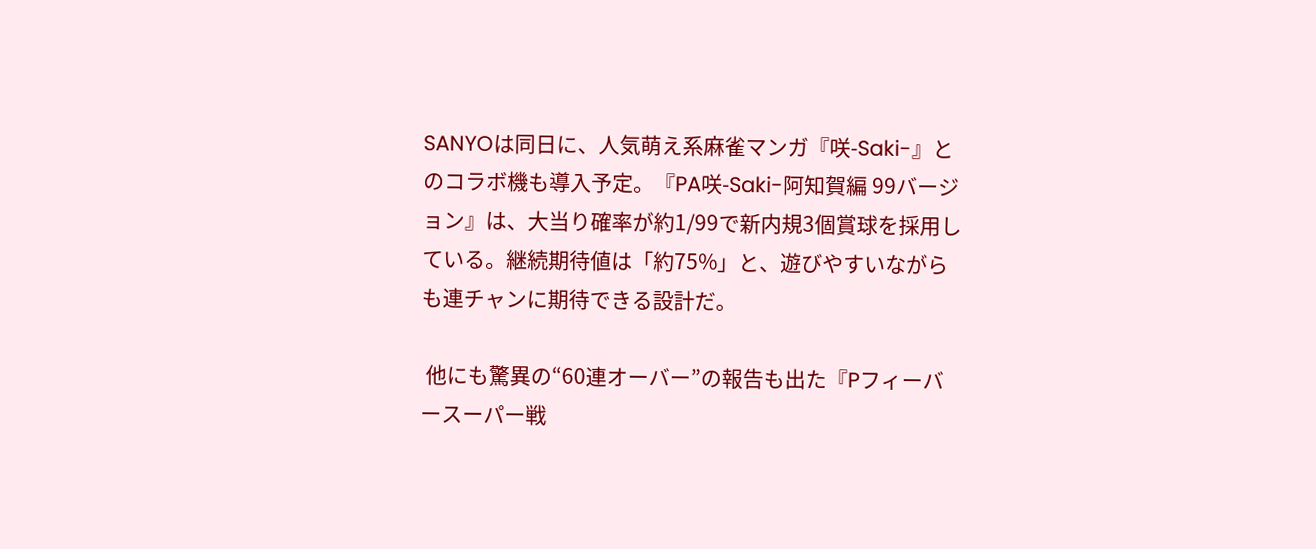SANYOは同日に、人気萌え系麻雀マンガ『咲-Saki-』とのコラボ機も導入予定。『PA咲-Saki-阿知賀編 99バージョン』は、大当り確率が約1/99で新内規3個賞球を採用している。継続期待値は「約75%」と、遊びやすいながらも連チャンに期待できる設計だ。

 他にも驚異の“60連オーバー”の報告も出た『Pフィーバースーパー戦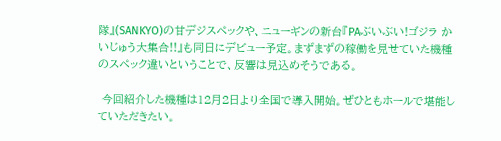隊』(SANKYO)の甘デジスペックや、ニューギンの新台『PAぶいぶい!ゴジラ かいじゅう大集合!!』も同日にデビュー予定。まずまずの稼働を見せていた機種のスペック違いということで、反響は見込めそうである。

 今回紹介した機種は12月2日より全国で導入開始。ぜひともホールで堪能していただきたい。